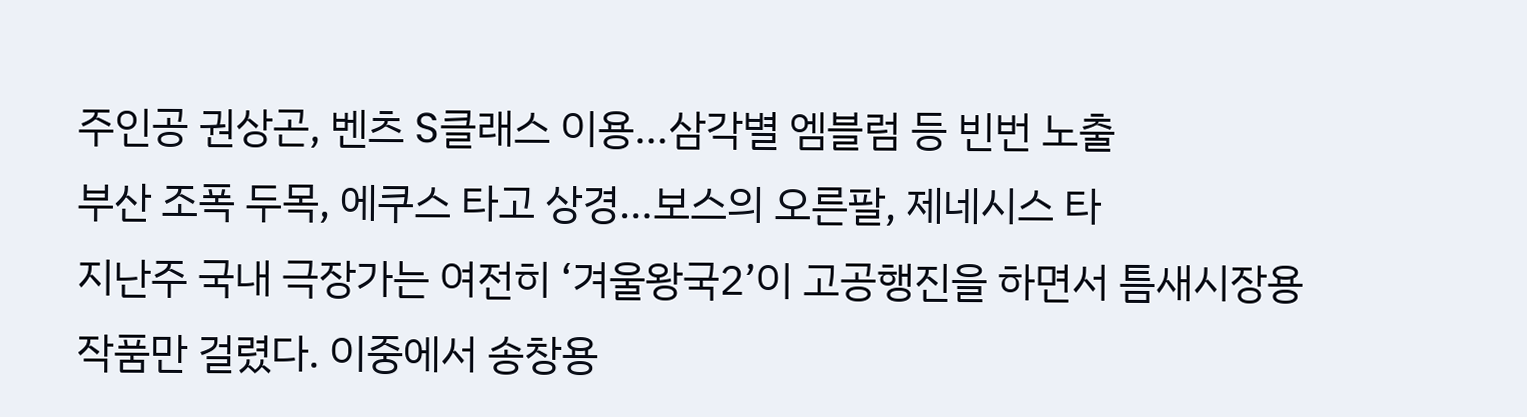주인공 권상곤, 벤츠 S클래스 이용…삼각별 엠블럼 등 빈번 노출
부산 조폭 두목, 에쿠스 타고 상경…보스의 오른팔, 제네시스 타
지난주 국내 극장가는 여전히 ‘겨울왕국2’이 고공행진을 하면서 틈새시장용 작품만 걸렸다. 이중에서 송창용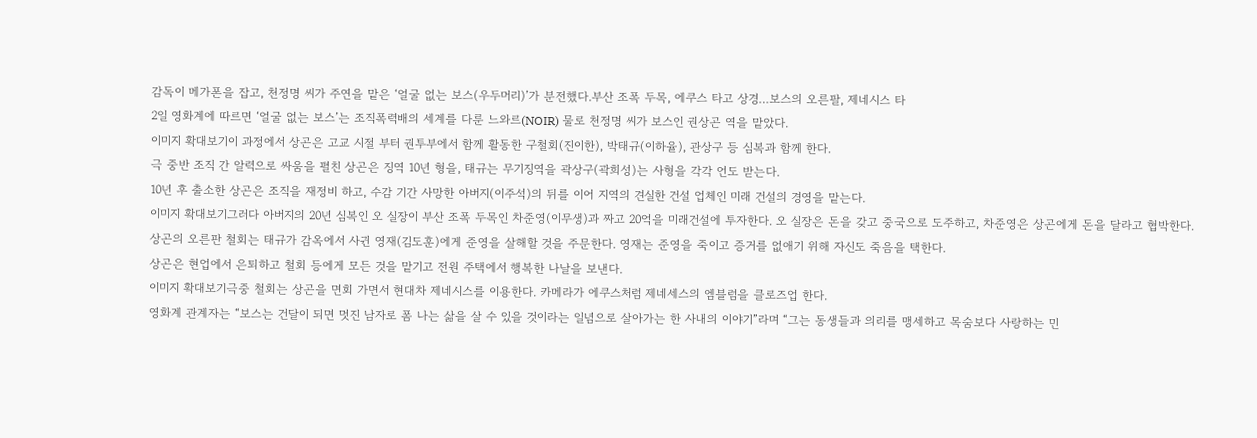감독이 메가폰을 잡고, 천정명 씨가 주연을 맡은 ‘얼굴 없는 보스(우두머리)’가 분전했다.부산 조폭 두목, 에쿠스 타고 상경…보스의 오른팔, 제네시스 타
2일 영화계에 따르면 ‘얼굴 없는 보스’는 조직폭력배의 세계를 다룬 느와르(NOIR) 물로 천정명 씨가 보스인 권상곤 역을 맡았다.
이미지 확대보기이 과정에서 상곤은 고교 시절 부터 권투부에서 함께 활동한 구철회(진이한), 박태규(이하율), 관상구 등 심복과 함께 한다.
극 중반 조직 간 알력으로 싸움을 펼친 상곤은 징역 10년 형을, 태규는 무기징역을 곽상구(곽희성)는 사형을 각각 언도 받는다.
10년 후 출소한 상곤은 조직을 재정비 하고, 수감 기간 사망한 아버지(이주석)의 뒤를 이어 지역의 견실한 건설 업체인 미래 건설의 경영을 맡는다.
이미지 확대보기그러다 아버지의 20년 심복인 오 실장이 부산 조폭 두목인 차준영(이무생)과 짜고 20억을 미래건설에 투자한다. 오 실장은 돈을 갖고 중국으로 도주하고, 차준영은 상곤에게 돈을 달라고 협박한다.
상곤의 오른판 철회는 태규가 감옥에서 사귄 영재(김도훈)에게 준영을 살해할 것을 주문한다. 영재는 준영을 죽이고 증거를 없애기 위해 자신도 죽음을 택한다.
상곤은 현업에서 은퇴하고 철회 등에게 모든 것을 맡기고 전원 주택에서 행복한 나날을 보낸다.
이미지 확대보기극중 철회는 상곤을 면회 가면서 현대차 제네시스를 이용한다. 카메라가 에쿠스처럼 제네세스의 엠블럼을 클로즈업 한다.
영화계 관계자는 “보스는 건달이 되면 멋진 남자로 폼 나는 삶을 살 수 있을 것이라는 일념으로 살아가는 한 사내의 이야기”라며 “그는 동생들과 의리를 맹세하고 목숨보다 사랑하는 민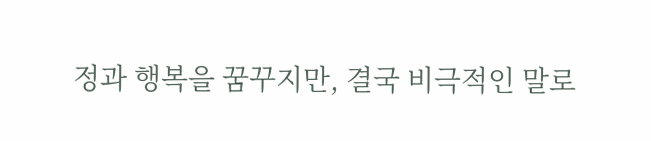정과 행복을 꿈꾸지만, 결국 비극적인 말로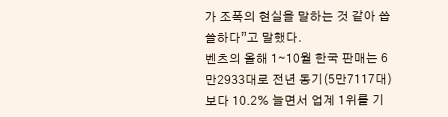가 조폭의 현실을 말하는 것 같아 씁쓸하다”고 말했다.
벤츠의 올해 1∼10월 한국 판매는 6만2933대로 전년 동기(5만7117대)보다 10.2% 늘면서 업계 1위를 기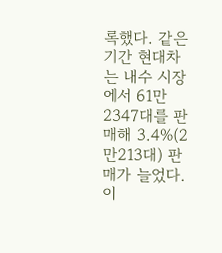록했다. 같은 기간 현대차는 내수 시장에서 61만2347대를 판매해 3.4%(2만213대) 판매가 늘었다. 이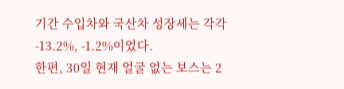기간 수입차와 국산차 성장세는 각각 -13.2%, -1.2%이었다.
한편, 30일 현재 얼굴 없는 보스는 2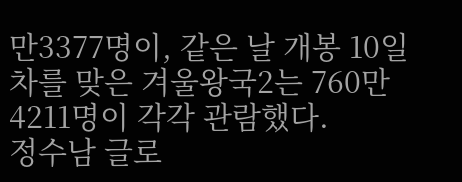만3377명이, 같은 날 개봉 10일차를 맞은 겨울왕국2는 760만4211명이 각각 관람했다.
정수남 글로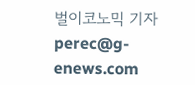벌이코노믹 기자 perec@g-enews.com